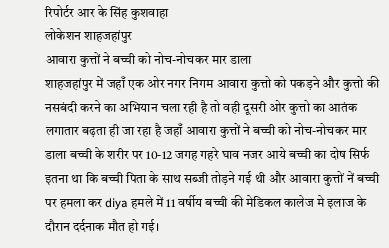रिपोर्टर आर के सिंह कुशवाहा
लोकेशन शाहजहांपुर
आवारा कुत्तों ने बच्ची को नोच-नोचकर मार डाला
शाहजहांपुर में जहाँ एक ओर नगर निगम आवारा कुत्तो को पकड़ने और कुत्तो की नसबंदी करने का अभियान चला रही है तो वही दूसरी ओर कुत्तो का आतंक लगातार बढ़ता ही जा रहा है जहाँ आवारा कुत्तों ने बच्ची को नोच-नोचकर मार डाला बच्ची के शरीर पर 10-12 जगह गहरे घाव नजर आये बच्ची का दोष सिर्फ इतना था कि बच्ची पिता के साथ सब्जी तोड़ने गई थी और आवारा कुत्तों नें बच्ची पर हमला कर diya हमले में 11 वर्षीय बच्ची की मेडिकल कालेज मे इलाज के दौरान दर्दनाक मौत हो गई।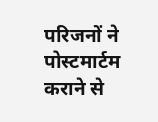परिजनों ने पोस्टमार्टम कराने से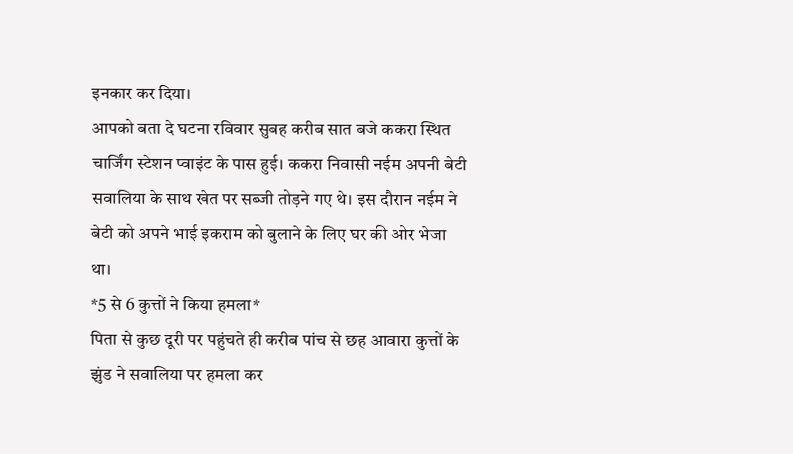इनकार कर दिया।
आपको बता दे घटना रविवार सुबह करीब सात बजे ककरा स्थित चार्जिंग स्टेशन प्वाइंट के पास हुई। ककरा निवासी नईम अपनी बेटी सवालिया के साथ खेत पर सब्जी तोड़ने गए थे। इस दौरान नईम ने बेटी को अपने भाई इकराम को बुलाने के लिए घर की ओर भेजा था।
*5 से 6 कुत्तों ने किया हमला*
पिता से कुछ दूरी पर पहुंचते ही करीब पांच से छह आवारा कुत्तों के झुंड ने सवालिया पर हमला कर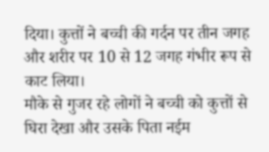दिया। कुत्तों ने बच्ची की गर्दन पर तीन जगह और शरीर पर 10 से 12 जगह गंभीर रूप से काट लिया।
मौके से गुजर रहे लोगों ने बच्ची को कुत्तों से घिरा देखा और उसके पिता नईम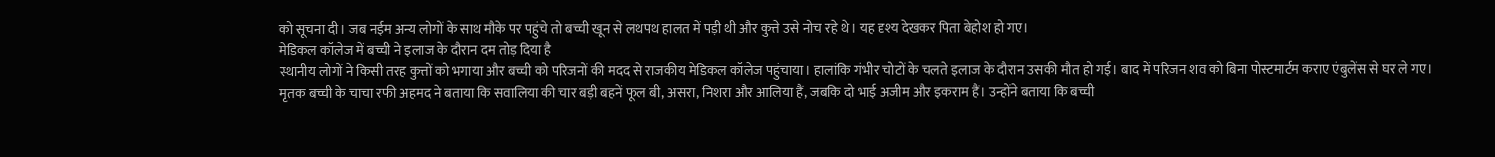को सूचना दी। जब नईम अन्य लोगों के साथ मौके पर पहुंचे तो बच्ची खून से लथपथ हालत में पड़ी थी और कुत्ते उसे नोच रहे थे। यह दृश्य देखकर पिता बेहोश हो गए।
मेडिकल कॉलेज में बच्ची ने इलाज के दौरान दम तोड़ दिया है
स्थानीय लोगों ने किसी तरह कुत्तों को भगाया और बच्ची को परिजनों की मदद से राजकीय मेडिकल कॉलेज पहुंचाया। हालांकि गंभीर चोटों के चलते इलाज के दौरान उसकी मौत हो गई। बाद में परिजन शव को बिना पोस्टमार्टम कराए एंबुलेंस से घर ले गए।
मृतक बच्ची के चाचा रफी अहमद ने बताया कि सवालिया की चार बड़ी बहनें फूल बी, असरा, निशरा और आलिया हैं, जबकि दो भाई अजीम और इकराम हैं। उन्होंने बताया कि बच्ची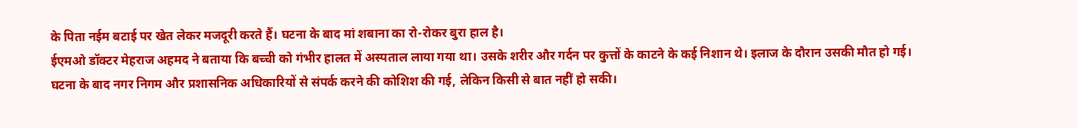के पिता नईम बटाई पर खेत लेकर मजदूरी करते हैं। घटना के बाद मां शबाना का रो-रोकर बुरा हाल है।
ईएमओ डॉक्टर मेहराज अहमद ने बताया कि बच्ची को गंभीर हालत में अस्पताल लाया गया था। उसके शरीर और गर्दन पर कुत्तों के काटने के कई निशान थे। इलाज के दौरान उसकी मौत हो गई।
घटना के बाद नगर निगम और प्रशासनिक अधिकारियों से संपर्क करने की कोशिश की गई, लेकिन किसी से बात नहीं हो सकी।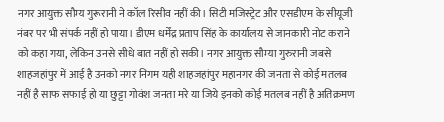नगर आयुक्त सौम्य गुरूरानी ने कॉल रिसीव नहीं की। सिटी मजिस्ट्रेट और एसडीएम के सीयूजी नंबर पर भी संपर्क नहीं हो पाया। डीएम धर्मेंद्र प्रताप सिंह के कार्यालय से जानकारी नोट कराने को कहा गया, लेकिन उनसे सीधे बात नहीं हो सकी। नगर आयुक्त सौम्या गुरुरानी जबसे शाहजहांपुर में आई है उनको नगर निगम यही शाहजहांपुर महानगर की जनता से कोई मतलब नहीं है साफ सफाई हो या छुट्टा गोवंश जनता मरे या जिये इनको कोई मतलब नहीं है अतिक्रमण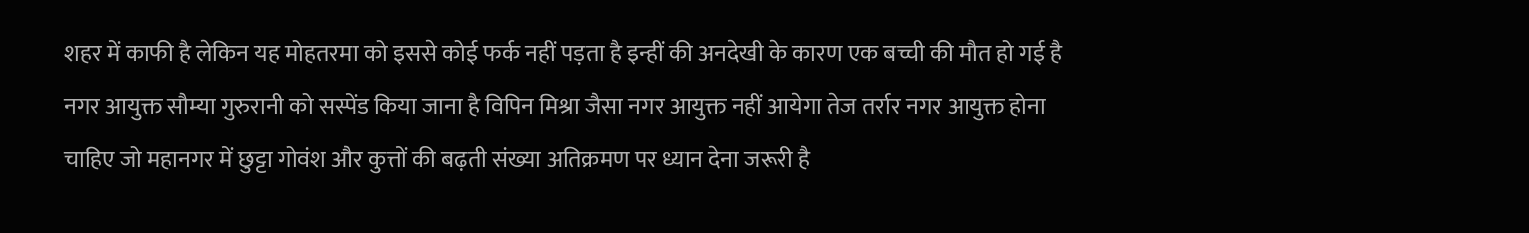शहर में काफी है लेकिन यह मोहतरमा को इससे कोई फर्क नहीं पड़ता है इन्हीं की अनदेखी के कारण एक बच्ची की मौत हो गई है नगर आयुक्त सौम्या गुरुरानी को सस्पेंड किया जाना है विपिन मिश्रा जैसा नगर आयुक्त नहीं आयेगा तेज तर्रार नगर आयुक्त होना चाहिए जो महानगर में छुट्टा गोवंश और कुत्तों की बढ़ती संख्या अतिक्रमण पर ध्यान देना जरूरी है